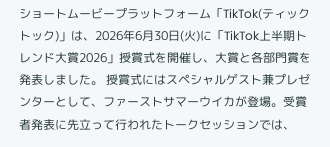ショートムービープラットフォーム「TikTok(ティックトック)」は、2026年6月30日(火)に「TikTok上半期トレンド大賞2026」授賞式を開催し、大賞と各部門賞を発表しました。 授賞式にはスペシャルゲスト兼プレゼンターとして、ファーストサマーウイカが登場。受賞者発表に先立って行われたトークセッションでは、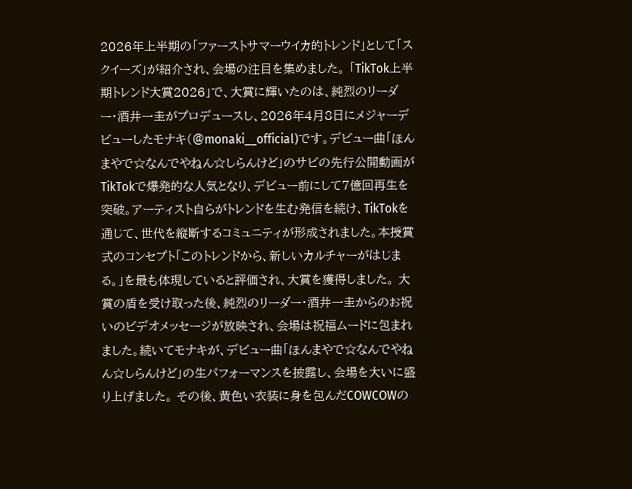2026年上半期の「ファーストサマーウイカ的トレンド」として「スクイーズ」が紹介され、会場の注目を集めました。 「TikTok上半期トレンド大賞2026」で、大賞に輝いたのは、純烈のリーダー・酒井一圭がプロデュースし、2026年4月8日にメジャーデビューしたモナキ(@monaki__official)です。デビュー曲「ほんまやで☆なんでやねん☆しらんけど」のサビの先行公開動画がTikTokで爆発的な人気となり、デビュー前にして7億回再生を突破。アーティスト自らがトレンドを生む発信を続け、TikTokを通じて、世代を縦断するコミュニティが形成されました。本授賞式のコンセプト「このトレンドから、新しいカルチャーがはじまる。」を最も体現していると評価され、大賞を獲得しました。 大賞の盾を受け取った後、純烈のリーダー・酒井一圭からのお祝いのビデオメッセージが放映され、会場は祝福ムードに包まれました。続いてモナキが、デビュー曲「ほんまやで☆なんでやねん☆しらんけど」の生パフォーマンスを披露し、会場を大いに盛り上げました。 その後、黄色い衣装に身を包んだCOWCOWの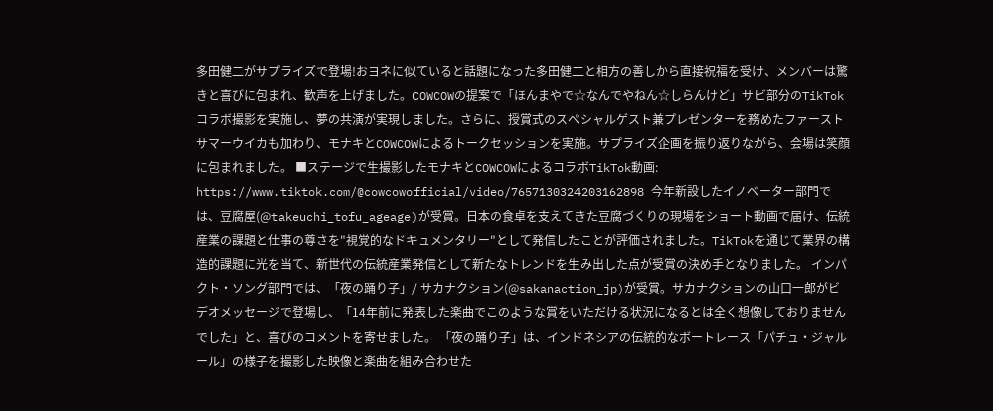多田健二がサプライズで登場!おヨネに似ていると話題になった多田健二と相方の善しから直接祝福を受け、メンバーは驚きと喜びに包まれ、歓声を上げました。COWCOWの提案で「ほんまやで☆なんでやねん☆しらんけど」サビ部分のTikTokコラボ撮影を実施し、夢の共演が実現しました。さらに、授賞式のスペシャルゲスト兼プレゼンターを務めたファーストサマーウイカも加わり、モナキとCOWCOWによるトークセッションを実施。サプライズ企画を振り返りながら、会場は笑顔に包まれました。 ■ステージで生撮影したモナキとCOWCOWによるコラボTikTok動画: https://www.tiktok.com/@cowcowofficial/video/7657130324203162898 今年新設したイノベーター部門では、豆腐屋(@takeuchi_tofu_ageage)が受賞。日本の食卓を支えてきた豆腐づくりの現場をショート動画で届け、伝統産業の課題と仕事の尊さを"視覚的なドキュメンタリー"として発信したことが評価されました。TikTokを通じて業界の構造的課題に光を当て、新世代の伝統産業発信として新たなトレンドを生み出した点が受賞の決め手となりました。 インパクト・ソング部門では、「夜の踊り子」/ サカナクション(@sakanaction_jp)が受賞。サカナクションの山口一郎がビデオメッセージで登場し、「14年前に発表した楽曲でこのような賞をいただける状況になるとは全く想像しておりませんでした」と、喜びのコメントを寄せました。 「夜の踊り子」は、インドネシアの伝統的なボートレース「パチュ・ジャルール」の様子を撮影した映像と楽曲を組み合わせた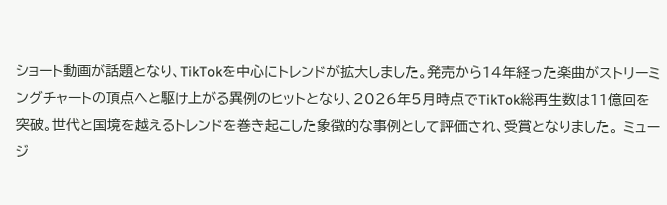ショート動画が話題となり、TikTokを中心にトレンドが拡大しました。発売から14年経った楽曲がストリーミングチャートの頂点へと駆け上がる異例のヒットとなり、2026年5月時点でTikTok総再生数は11億回を突破。世代と国境を越えるトレンドを巻き起こした象徴的な事例として評価され、受賞となりました。 ミュージ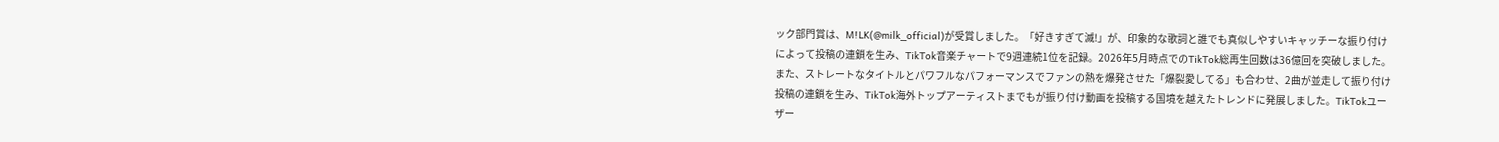ック部門賞は、M!LK(@milk_official)が受賞しました。「好きすぎて滅!」が、印象的な歌詞と誰でも真似しやすいキャッチーな振り付けによって投稿の連鎖を生み、TikTok音楽チャートで9週連続1位を記録。2026年5月時点でのTikTok総再生回数は36億回を突破しました。また、ストレートなタイトルとパワフルなパフォーマンスでファンの熱を爆発させた「爆裂愛してる」も合わせ、2曲が並走して振り付け投稿の連鎖を生み、TikTok海外トップアーティストまでもが振り付け動画を投稿する国境を越えたトレンドに発展しました。TikTokユーザー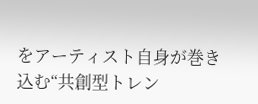をアーティスト自身が巻き込む“共創型トレン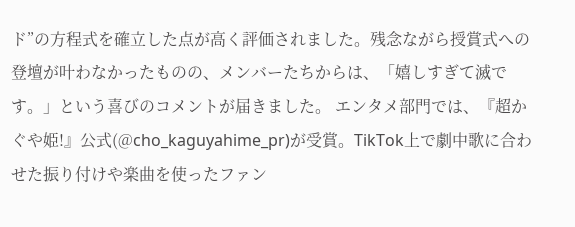ド”の方程式を確立した点が高く評価されました。残念ながら授賞式への登壇が叶わなかったものの、メンバーたちからは、「嬉しすぎて滅です。」という喜びのコメントが届きました。 エンタメ部門では、『超かぐや姫!』公式(@cho_kaguyahime_pr)が受賞。TikTok上で劇中歌に合わせた振り付けや楽曲を使ったファン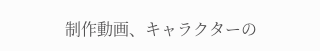制作動画、キャラクターの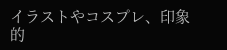イラストやコスプレ、印象的